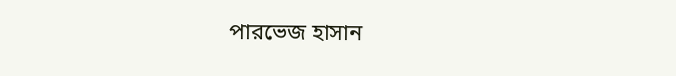পারভেজ হাসান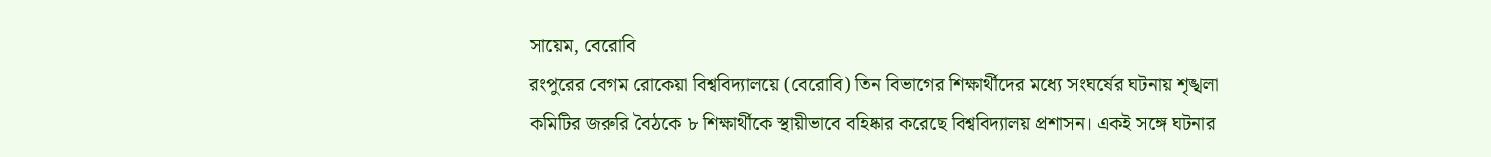সায়েম, বেরোবি
রংপুরের বেগম রোকেয়া বিশ্ববিদ্যালয়ে (বেরোবি) তিন বিভাগের শিক্ষার্থীদের মধ্যে সংঘর্ষের ঘটনায় শৃঙ্খলা কমিটির জরুরি বৈঠকে ৮ শিক্ষার্থীকে স্থায়ীভাবে বহিষ্কার করেছে বিশ্ববিদ্যালয় প্রশাসন। একই সঙ্গে ঘটনার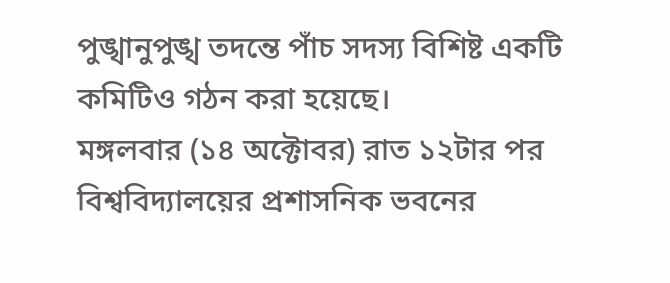পুঙ্খানুপুঙ্খ তদন্তে পাঁচ সদস্য বিশিষ্ট একটি কমিটিও গঠন করা হয়েছে।
মঙ্গলবার (১৪ অক্টোবর) রাত ১২টার পর বিশ্ববিদ্যালয়ের প্রশাসনিক ভবনের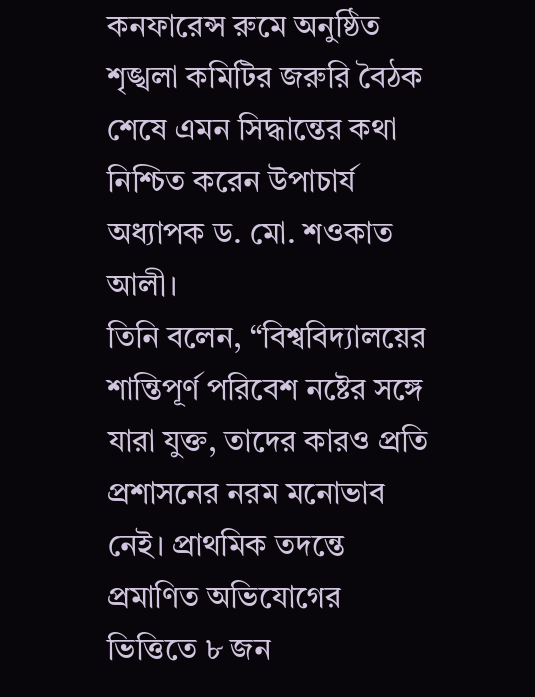কনফারেন্স রুমে অনুষ্ঠিত শৃঙ্খলা কমিটির জরুরি বৈঠক শেষে এমন সিদ্ধান্তের কথা নিশ্চিত করেন উপাচার্য অধ্যাপক ড. মো. শওকাত আলী।
তিনি বলেন, “বিশ্ববিদ্যালয়ের শান্তিপূর্ণ পরিবেশ নষ্টের সঙ্গে যারা যুক্ত, তাদের কারও প্রতি প্রশাসনের নরম মনোভাব নেই। প্রাথমিক তদন্তে প্রমাণিত অভিযোগের ভিত্তিতে ৮ জন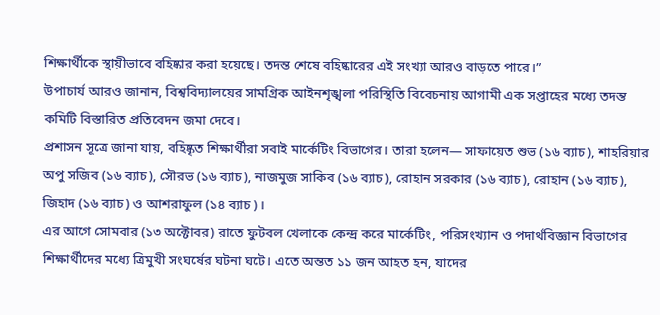শিক্ষার্থীকে স্থায়ীভাবে বহিষ্কার করা হয়েছে। তদন্ত শেষে বহিষ্কারের এই সংখ্যা আরও বাড়তে পারে।”
উপাচার্য আরও জানান, বিশ্ববিদ্যালয়ের সামগ্রিক আইনশৃঙ্খলা পরিস্থিতি বিবেচনায় আগামী এক সপ্তাহের মধ্যে তদন্ত কমিটি বিস্তারিত প্রতিবেদন জমা দেবে।
প্রশাসন সূত্রে জানা যায়, বহিষ্কৃত শিক্ষার্থীরা সবাই মার্কেটিং বিভাগের। তারা হলেন— সাফায়েত শুভ (১৬ ব্যাচ), শাহরিয়ার অপু সজিব (১৬ ব্যাচ), সৌরভ (১৬ ব্যাচ), নাজমুজ সাকিব (১৬ ব্যাচ), রোহান সরকার (১৬ ব্যাচ), রোহান (১৬ ব্যাচ), জিহাদ (১৬ ব্যাচ) ও আশরাফুল (১৪ ব্যাচ)।
এর আগে সোমবার (১৩ অক্টোবর) রাতে ফুটবল খেলাকে কেন্দ্র করে মার্কেটিং, পরিসংখ্যান ও পদার্থবিজ্ঞান বিভাগের শিক্ষার্থীদের মধ্যে ত্রিমুখী সংঘর্ষের ঘটনা ঘটে। এতে অন্তত ১১ জন আহত হন, যাদের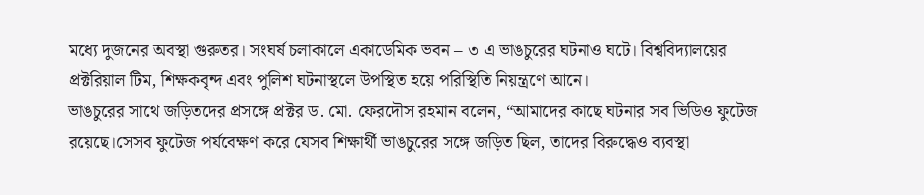মধ্যে দুজনের অবস্থা গুরুতর। সংঘর্ষ চলাকালে একাডেমিক ভবন – ৩ এ ভাঙচুরের ঘটনাও ঘটে। বিশ্ববিদ্যালয়ের প্রক্টরিয়াল টিম, শিক্ষকবৃন্দ এবং পুলিশ ঘটনাস্থলে উপস্থিত হয়ে পরিস্থিতি নিয়ন্ত্রণে আনে।
ভাঙচুরের সাথে জড়িতদের প্রসঙ্গে প্রক্টর ড. মো. ফেরদৌস রহমান বলেন, “আমাদের কাছে ঘটনার সব ভিডিও ফুটেজ রয়েছে।সেসব ফুটেজ পর্যবেক্ষণ করে যেসব শিক্ষার্থী ভাঙচুরের সঙ্গে জড়িত ছিল, তাদের বিরুদ্ধেও ব্যবস্থা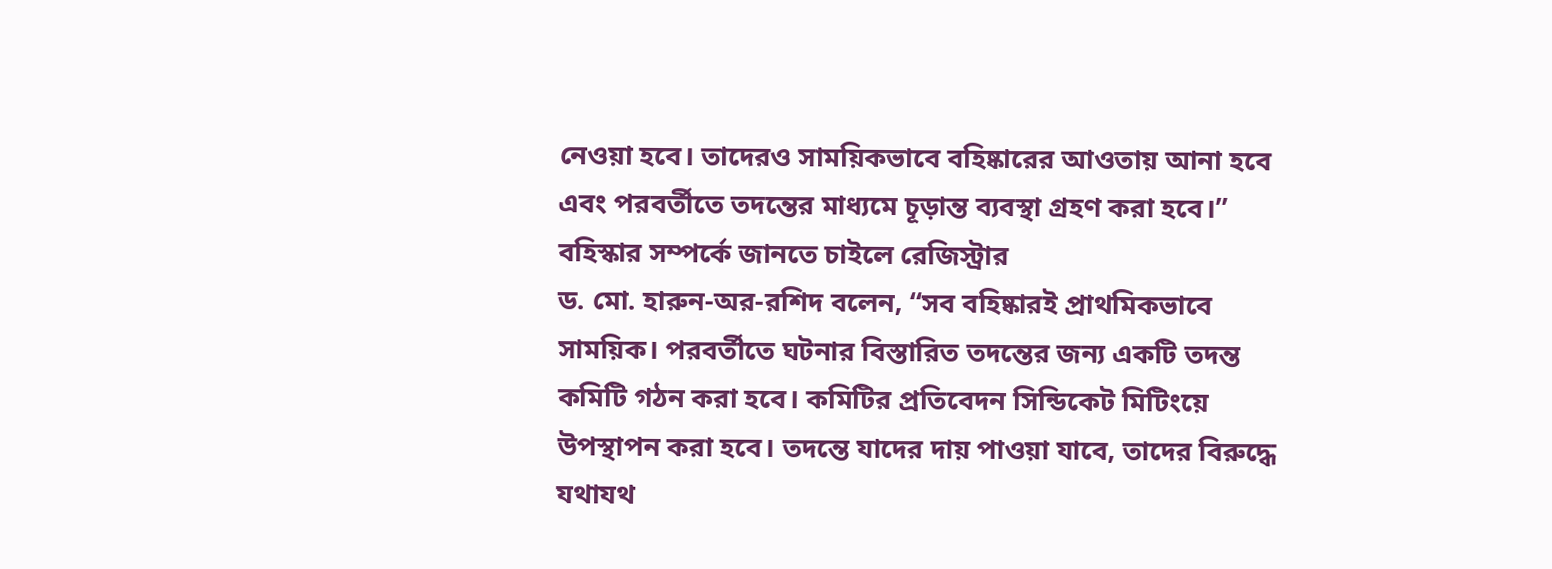নেওয়া হবে। তাদেরও সাময়িকভাবে বহিষ্কারের আওতায় আনা হবে এবং পরবর্তীতে তদন্তের মাধ্যমে চূড়ান্ত ব্যবস্থা গ্রহণ করা হবে।”
বহিস্কার সম্পর্কে জানতে চাইলে রেজিস্ট্রার
ড. মো. হারুন-অর-রশিদ বলেন, “সব বহিষ্কারই প্রাথমিকভাবে সাময়িক। পরবর্তীতে ঘটনার বিস্তারিত তদন্তের জন্য একটি তদন্ত কমিটি গঠন করা হবে। কমিটির প্রতিবেদন সিন্ডিকেট মিটিংয়ে উপস্থাপন করা হবে। তদন্তে যাদের দায় পাওয়া যাবে, তাদের বিরুদ্ধে যথাযথ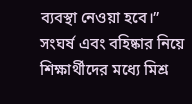ব্যবস্থা নেওয়া হবে।”
সংঘর্ষ এবং বহিষ্কার নিয়ে শিক্ষার্থীদের মধ্যে মিশ্র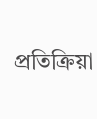প্রতিক্রিয়া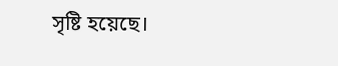সৃষ্টি হয়েছে।